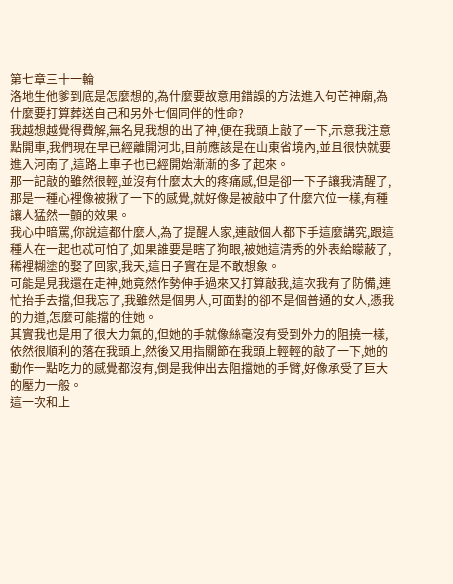第七章三十一輪
洛地生他爹到底是怎麼想的,為什麼要故意用錯誤的方法進入句芒神廟,為什麼要打算葬送自己和另外七個同伴的性命?
我越想越覺得費解,無名見我想的出了神,便在我頭上敲了一下,示意我注意點開車,我們現在早已經離開河北,目前應該是在山東省境內,並且很快就要進入河南了,這路上車子也已經開始漸漸的多了起來。
那一記敲的雖然很輕,並沒有什麼太大的疼痛感,但是卻一下子讓我清醒了,那是一種心裡像被揪了一下的感覺,就好像是被敲中了什麼穴位一樣,有種讓人猛然一顫的效果。
我心中暗罵,你說這都什麼人,為了提醒人家,連敲個人都下手這麼講究,跟這種人在一起也忒可怕了,如果誰要是瞎了狗眼,被她這清秀的外表給矇蔽了,稀裡糊塗的娶了回家,我天,這日子實在是不敢想象。
可能是見我還在走神,她竟然作勢伸手過來又打算敲我,這次我有了防備,連忙抬手去擋,但我忘了,我雖然是個男人,可面對的卻不是個普通的女人,憑我的力道,怎麼可能擋的住她。
其實我也是用了很大力氣的,但她的手就像絲毫沒有受到外力的阻撓一樣,依然很順利的落在我頭上,然後又用指關節在我頭上輕輕的敲了一下,她的動作一點吃力的感覺都沒有,倒是我伸出去阻擋她的手臂,好像承受了巨大的壓力一般。
這一次和上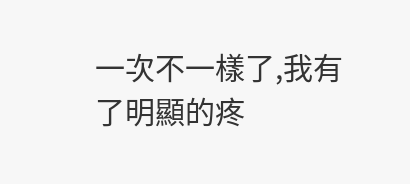一次不一樣了,我有了明顯的疼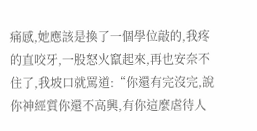痛感,她應該是換了一個學位敲的,我疼的直咬牙,一股怒火竄起來,再也安奈不住了,我坡口就罵道:“你還有完沒完,說你神經質你還不高興,有你這麼虐待人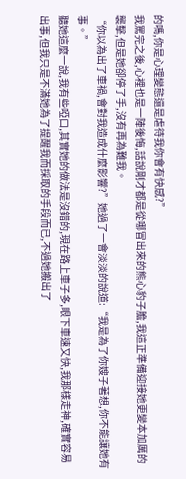的嗎,你是心理變態還是虐待我你會有快感?”
我罵完之後,心裡也是一陣後悔,話說剛才都是從哪冒出來的熊心豹子膽,我這正準備迎接她更變本加厲的襲擊,但是她卻停了手,沒有再為難我。
“你以為出了車禍,會對我造成什麼影響?”她過了一會淡淡的說道:“我是為了你嫂子著想,你不能讓她有事。”
聽她這麼一說,我有些啞口,其實她的做法是沒錯的,現在路上車子多,眼下車速又快,我那樣走神,確實容易出事,但我只是不滿她為了提醒我而採取的手段而已,不過她搬出了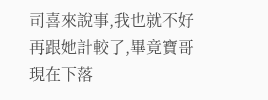司喜來說事,我也就不好再跟她計較了,畢竟寶哥現在下落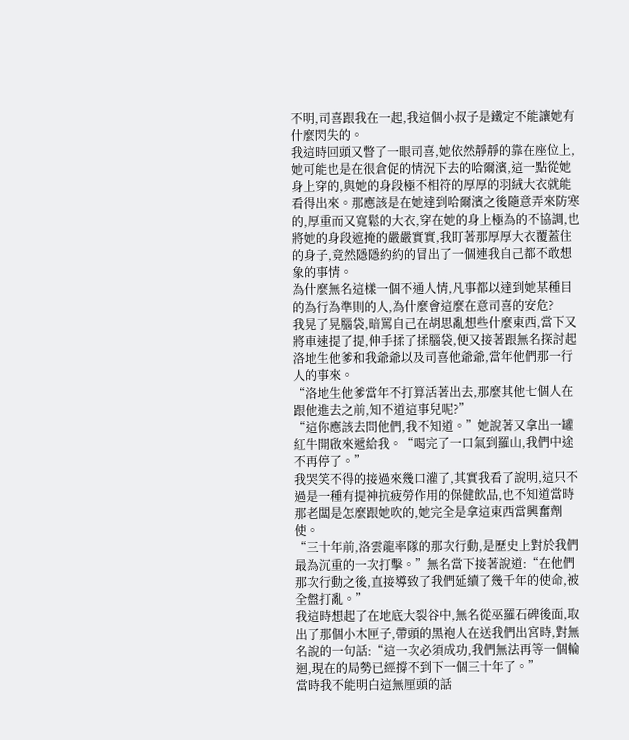不明,司喜跟我在一起,我這個小叔子是鐵定不能讓她有什麼閃失的。
我這時回頭又瞥了一眼司喜,她依然靜靜的靠在座位上,她可能也是在很倉促的情況下去的哈爾濱,這一點從她身上穿的,與她的身段極不相符的厚厚的羽絨大衣就能看得出來。那應該是在她達到哈爾濱之後隨意弄來防寒的,厚重而又寬鬆的大衣,穿在她的身上極為的不協調,也將她的身段遮掩的嚴嚴實實,我盯著那厚厚大衣覆蓋住的身子,竟然隱隱約約的冒出了一個連我自己都不敢想象的事情。
為什麼無名這樣一個不通人情,凡事都以達到她某種目的為行為準則的人,為什麼會這麼在意司喜的安危?
我晃了晃腦袋,暗罵自己在胡思亂想些什麼東西,當下又將車速提了提,伸手揉了揉腦袋,便又接著跟無名探討起洛地生他爹和我爺爺以及司喜他爺爺,當年他們那一行人的事來。
“洛地生他爹當年不打算活著出去,那麼其他七個人在跟他進去之前,知不道這事兒呢?”
“這你應該去問他們,我不知道。”她說著又拿出一罐紅牛開啟來遞給我。“喝完了一口氣到羅山,我們中途不再停了。”
我哭笑不得的接過來幾口灌了,其實我看了說明,這只不過是一種有提神抗疲勞作用的保健飲品,也不知道當時那老闆是怎麼跟她吹的,她完全是拿這東西當興奮劑使。
“三十年前,洛雲龍率隊的那次行動,是歷史上對於我們最為沉重的一次打擊。”無名當下接著說道:“在他們那次行動之後,直接導致了我們延續了幾千年的使命,被全盤打亂。”
我這時想起了在地底大裂谷中,無名從巫羅石碑後面,取出了那個小木匣子,帶頭的黑袍人在送我們出宮時,對無名說的一句話:“這一次必須成功,我們無法再等一個輪迴,現在的局勢已經撐不到下一個三十年了。”
當時我不能明白這無厘頭的話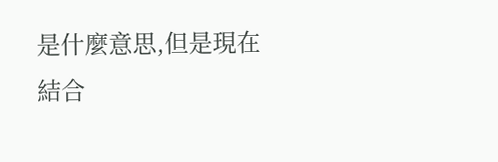是什麼意思,但是現在結合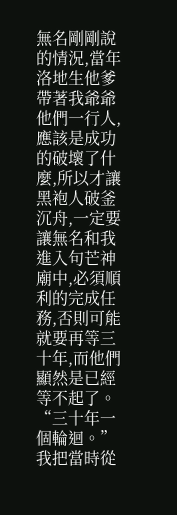無名剛剛說的情況,當年洛地生他爹帶著我爺爺他們一行人,應該是成功的破壞了什麼,所以才讓黑袍人破釜沉舟,一定要讓無名和我進入句芒神廟中,必須順利的完成任務,否則可能就要再等三十年,而他們顯然是已經等不起了。
“三十年一個輪迴。”我把當時從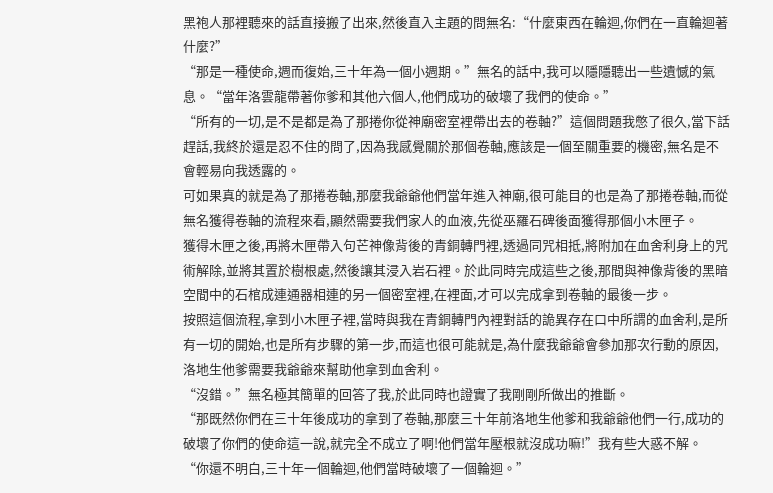黑袍人那裡聽來的話直接搬了出來,然後直入主題的問無名:“什麼東西在輪迴,你們在一直輪迴著什麼?”
“那是一種使命,週而復始,三十年為一個小週期。”無名的話中,我可以隱隱聽出一些遺憾的氣息。“當年洛雲龍帶著你爹和其他六個人,他們成功的破壞了我們的使命。”
“所有的一切,是不是都是為了那捲你從神廟密室裡帶出去的卷軸?”這個問題我憋了很久,當下話趕話,我終於還是忍不住的問了,因為我感覺關於那個卷軸,應該是一個至關重要的機密,無名是不會輕易向我透露的。
可如果真的就是為了那捲卷軸,那麼我爺爺他們當年進入神廟,很可能目的也是為了那捲卷軸,而從無名獲得卷軸的流程來看,顯然需要我們家人的血液,先從巫羅石碑後面獲得那個小木匣子。
獲得木匣之後,再將木匣帶入句芒神像背後的青銅轉門裡,透過同咒相抵,將附加在血舍利身上的咒術解除,並將其置於樹根處,然後讓其浸入岩石裡。於此同時完成這些之後,那間與神像背後的黑暗空間中的石棺成連通器相連的另一個密室裡,在裡面,才可以完成拿到卷軸的最後一步。
按照這個流程,拿到小木匣子裡,當時與我在青銅轉門內裡對話的詭異存在口中所謂的血舍利,是所有一切的開始,也是所有步驟的第一步,而這也很可能就是,為什麼我爺爺會參加那次行動的原因,洛地生他爹需要我爺爺來幫助他拿到血舍利。
“沒錯。”無名極其簡單的回答了我,於此同時也證實了我剛剛所做出的推斷。
“那既然你們在三十年後成功的拿到了卷軸,那麼三十年前洛地生他爹和我爺爺他們一行,成功的破壞了你們的使命這一說,就完全不成立了啊!他們當年壓根就沒成功嘛!”我有些大惑不解。
“你還不明白,三十年一個輪迴,他們當時破壞了一個輪迴。”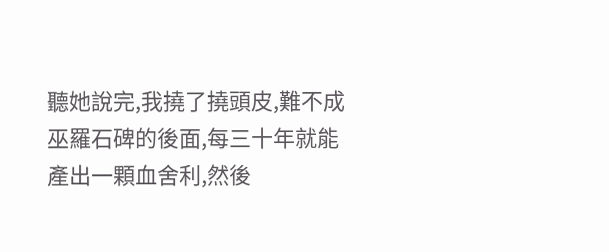聽她說完,我撓了撓頭皮,難不成巫羅石碑的後面,每三十年就能產出一顆血舍利,然後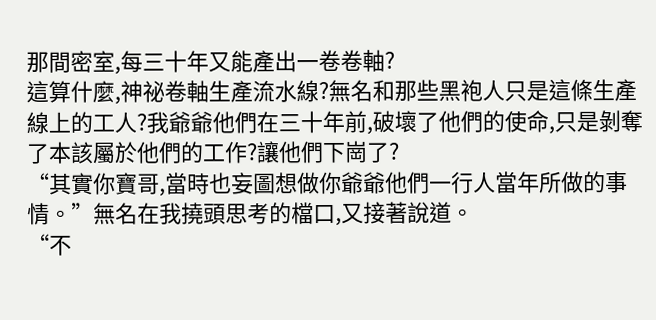那間密室,每三十年又能產出一卷卷軸?
這算什麼,神祕卷軸生產流水線?無名和那些黑袍人只是這條生產線上的工人?我爺爺他們在三十年前,破壞了他們的使命,只是剝奪了本該屬於他們的工作?讓他們下崗了?
“其實你寶哥,當時也妄圖想做你爺爺他們一行人當年所做的事情。”無名在我撓頭思考的檔口,又接著說道。
“不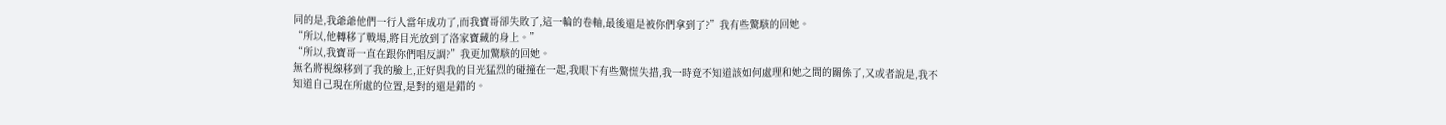同的是,我爺爺他們一行人當年成功了,而我寶哥卻失敗了,這一輪的卷軸,最後還是被你們拿到了?”我有些驚駭的回她。
“所以,他轉移了戰場,將目光放到了洛家寶藏的身上。”
“所以,我寶哥一直在跟你們唱反調?”我更加驚駭的回她。
無名將視線移到了我的臉上,正好與我的目光猛烈的碰撞在一起,我眼下有些驚慌失措,我一時竟不知道該如何處理和她之間的關係了,又或者說是,我不知道自己現在所處的位置,是對的還是錯的。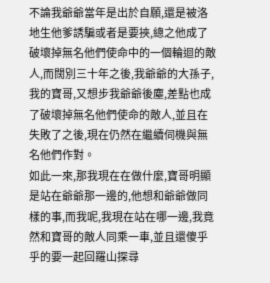不論我爺爺當年是出於自願,還是被洛地生他爹誘騙或者是要挾,總之他成了破壞掉無名他們使命中的一個輪迴的敵人,而闊別三十年之後,我爺爺的大孫子,我的寶哥,又想步我爺爺後塵,差點也成了破壞掉無名他們使命的敵人,並且在失敗了之後,現在仍然在繼續伺機與無名他們作對。
如此一來,那我現在在做什麼,寶哥明顯是站在爺爺那一邊的,他想和爺爺做同樣的事,而我呢,我現在站在哪一邊,我竟然和寶哥的敵人同乘一車,並且還傻乎乎的要一起回羅山探尋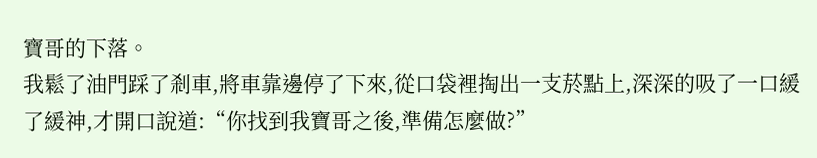寶哥的下落。
我鬆了油門踩了剎車,將車靠邊停了下來,從口袋裡掏出一支菸點上,深深的吸了一口緩了緩神,才開口說道:“你找到我寶哥之後,準備怎麼做?”